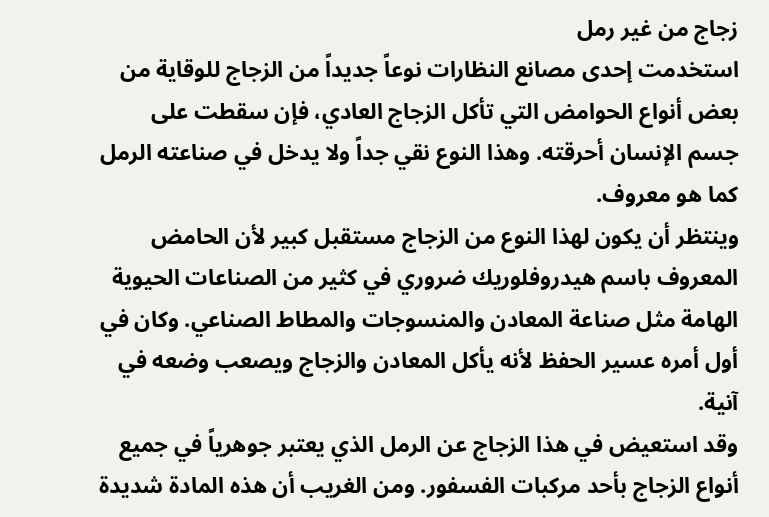زجاج من غير رمل
استخدمت إحدى مصانع النظارات نوعاً جديداً من الزجاج للوقاية من بعض أنواع الحوامض التي تأكل الزجاج العادي، فإن سقطت على جسم الإنسان أحرقته. وهذا النوع نقي جداً ولا يدخل في صناعته الرمل كما هو معروف.
وينتظر أن يكون لهذا النوع من الزجاج مستقبل كبير لأن الحامض المعروف باسم هيدروفلوريك ضروري في كثير من الصناعات الحيوية الهامة مثل صناعة المعادن والمنسوجات والمطاط الصناعي. وكان في أول أمره عسير الحفظ لأنه يأكل المعادن والزجاج ويصعب وضعه في آنية.
وقد استعيض في هذا الزجاج عن الرمل الذي يعتبر جوهرياً في جميع أنواع الزجاج بأحد مركبات الفسفور. ومن الغريب أن هذه المادة شديدة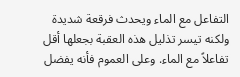التفاعل مع الماء ويحدث فرقعة شديدة ولكنه تيسر تذليل هذه العقبة بجعلها أقل تفاعلاً مع الماء. وعلى العموم فأنه يفضل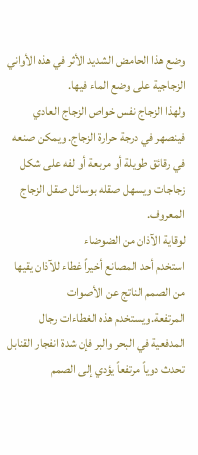وضع هذا الحامض الشديد الأثر في هذه الأواني الزجاجية على وضع الماء فيها.
ولهذا الزجاج نفس خواص الزجاج العادي فينصهر في درجة حرارة الزجاج. ويمكن صنعه في رقائق طويلة أو مربعة أو لفه على شكل زجاجات ويسهل صقله بوسائل صقل الزجاج المعروف.
لوقاية الآذان من الضوضاء
استخدم أحد المصانع أخيراً غطاء للآذان يقيها من الصمم الناتج عن الأصوات المرتفعة.ويستخدم هذه الغطاءات رجال المدفعية في البحر والبر فإن شدة انفجار القنابل تحدث دوياً مرتفعاً يؤدي إلى الصمم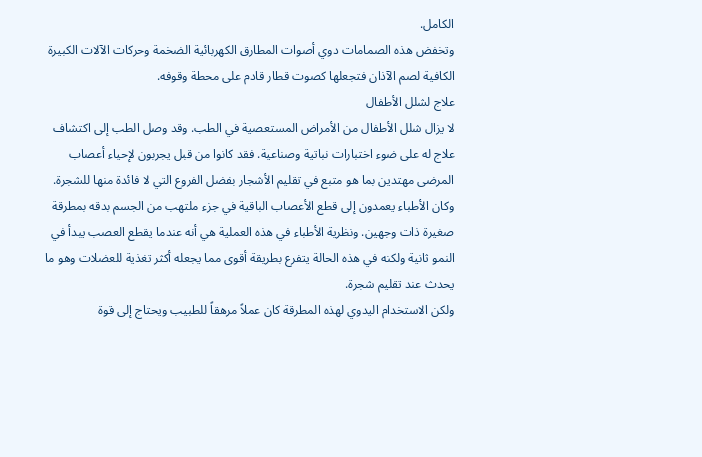الكامل.
وتخفض هذه الصمامات دوي أصوات المطارق الكهربائية الضخمة وحركات الآلات الكبيرة الكافية لصم الآذان فتجعلها كصوت قطار قادم على محطة وقوفه.
علاج لشلل الأطفال
لا يزال شلل الأطفال من الأمراض المستعصية في الطب. وقد وصل الطب إلى اكتشاف علاج له على ضوء اختبارات نباتية وصناعية. فقد كانوا من قبل يجربون لإحياء أعصاب المرضى مهتدين بما هو متبع في تقليم الأشجار بفضل الفروع التي لا فائدة منها للشجرة. وكان الأطباء يعمدون إلى قطع الأعصاب الباقية في جزء ملتهب من الجسم بدقه بمطرقة صغيرة ذات وجهين. ونظرية الأطباء في هذه العملية هي أنه عندما يقطع العصب يبدأ في النمو ثانية ولكنه في هذه الحالة يتفرع بطريقة أقوى مما يجعله أكثر تغذية للعضلات وهو ما يحدث عند تقليم شجرة.
ولكن الاستخدام اليدوي لهذه المطرقة كان عملاً مرهقاً للطبيب ويحتاج إلى قوة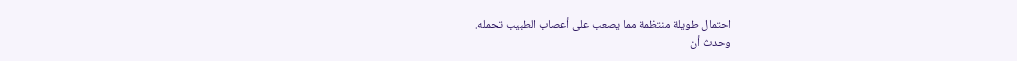احتمال طويلة منتظمة مما يصعب على أعصاب الطبيب تحمله.
وحدث أن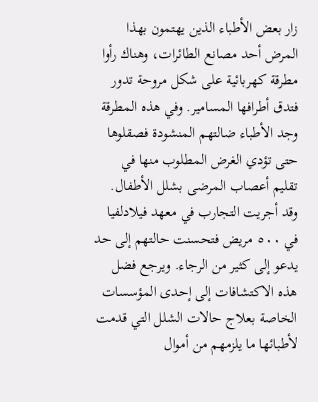زار بعض الأطباء الذين يهتمون بهذا المرض أحد مصانع الطائرات، وهناك رأوا مطرقة كهربائية على شكل مروحة تدور فتدق أطرافها المسامير. وفي هذه المطرقة وجد الأطباء ضالتهم المنشودة فصقلوها حتى تؤدي الغرض المطلوب منها في تقليم أعصاب المرضى بشلل الأطفال.
وقد أجريت التجارب في معهد فيلادلفيا في ٥٠٠ مريض فتحسنت حالتهم إلى حد يدعو إلى كثير من الرجاء. ويرجع فضل هذه الاكتشافات إلى إحدى المؤسسات الخاصة بعلاج حالات الشلل التي قدمت لأطبائها ما يلزمهم من أموال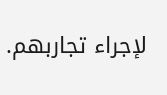لإجراء تجاربهم.